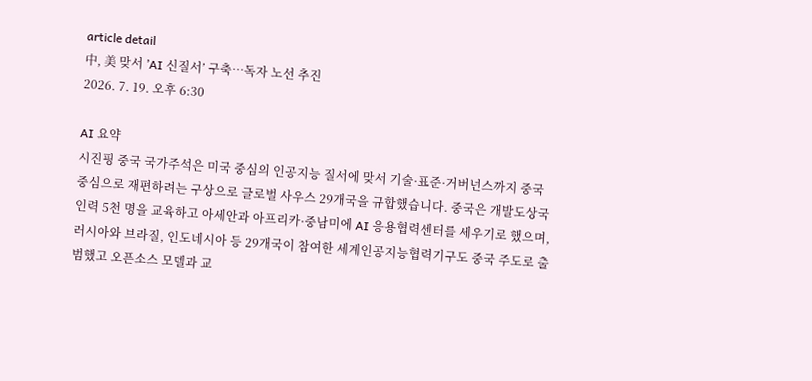article detail
中, 美 맞서 ’AI 신질서’ 구축…독자 노선 추진
2026. 7. 19. 오후 6:30

AI 요약
시진핑 중국 국가주석은 미국 중심의 인공지능 질서에 맞서 기술·표준·거버넌스까지 중국 중심으로 재편하려는 구상으로 글로벌 사우스 29개국을 규합했습니다. 중국은 개발도상국 인력 5천 명을 교육하고 아세안과 아프리카·중남미에 AI 응용협력센터를 세우기로 했으며, 러시아와 브라질, 인도네시아 등 29개국이 참여한 세계인공지능협력기구도 중국 주도로 출범했고 오픈소스 모델과 교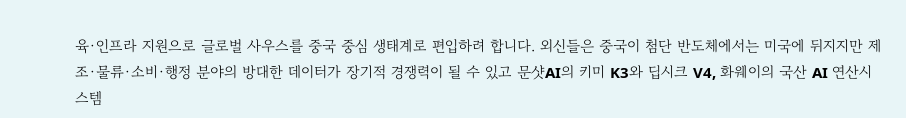육·인프라 지원으로 글로벌 사우스를 중국 중심 생태계로 편입하려 합니다. 외신들은 중국이 첨단 반도체에서는 미국에 뒤지지만 제조·물류·소비·행정 분야의 방대한 데이터가 장기적 경쟁력이 될 수 있고 문샷AI의 키미 K3와 딥시크 V4, 화웨이의 국산 AI 연산시스템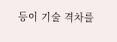등이 기술 격차를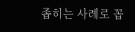좁히는 사례로 꼽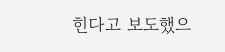힌다고 보도했으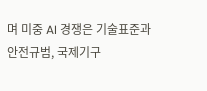며 미중 AI 경쟁은 기술표준과 안전규범, 국제기구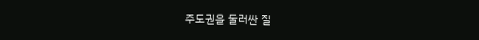주도권을 둘러싼 질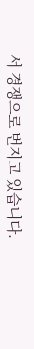서 경쟁으로 번지고 있습니다.